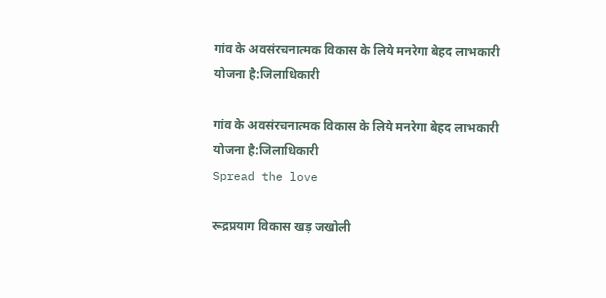गांव के अवसंरचनात्मक विकास के लिये मनरेगा बेहद लाभकारी योजना है:जिलाधिकारी

गांव के अवसंरचनात्मक विकास के लिये मनरेगा बेहद लाभकारी योजना है:जिलाधिकारी
Spread the love

रूद्रप्रयाग विकास खड़ जखोली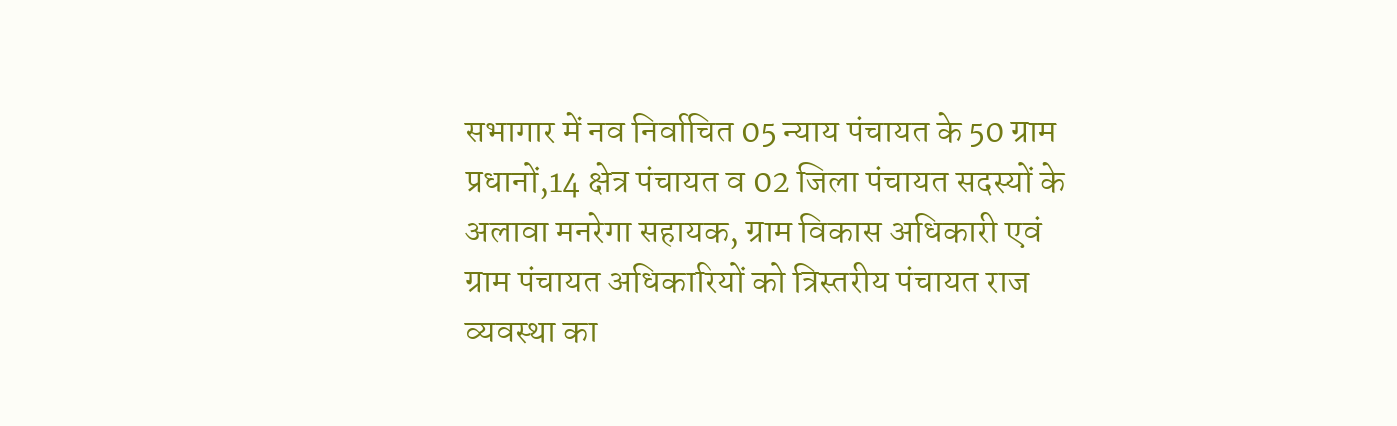सभागार में नव निर्वाचित 05 न्याय पंचायत के 50 ग्राम प्रधानों,14 क्षेत्र पंचायत व 02 जिला पंचायत सदस्यों के अलावा मनरेगा सहायक, ग्राम विकास अधिकारी एवं ग्राम पंचायत अधिकारियों को त्रिस्तरीय पंचायत राज व्यवस्था का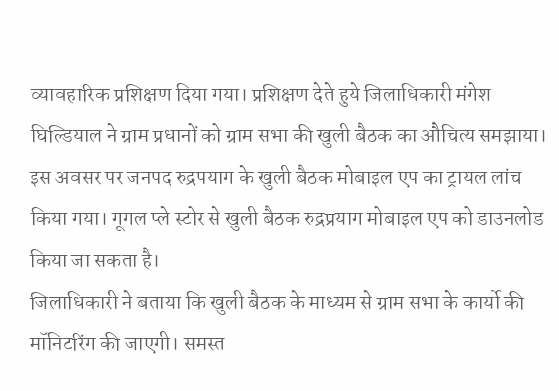व्यावहारिक प्रशिक्षण दिया गया। प्रशिक्षण देते हुये जिलाधिकारी मंगेश घिल्डियाल ने ग्राम प्रधानों को ग्राम सभा की खुली बैठक का औचित्य समझाया। इस अवसर पर जनपद रुद्रपयाग के खुली बैठक मोबाइल एप का ट्रायल लांच किया गया। गूगल प्ले स्टोर से खुली बैठक रुद्रप्रयाग मोबाइल एप को डाउनलोड किया जा सकता है।
जिलाधिकारी ने बताया कि खुली बैठक के माध्यम से ग्राम सभा के कार्यो की मॉनिटरिंग की जाएगी। समस्त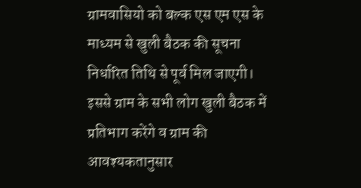ग्रामवासियो को बल्क एस एम एस के माध्यम से खुली बैठक की सूचना निर्धारित तिथि से पूर्व मिल जाएगी। इससे ग्राम के सभी लोग खुली बैठक में प्रतिभाग करेंगे व ग्राम की आवश्यकतानुसार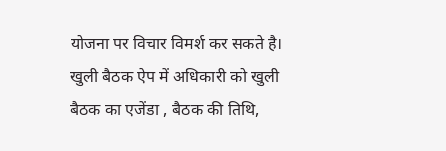योजना पर विचार विमर्श कर सकते है। खुली बैठक ऐप में अधिकारी को खुली बैठक का एजेंडा , बैठक की तिथि,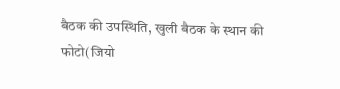बैठक की उपस्थिति, खुली बैठक के स्थान की फोटो(जियो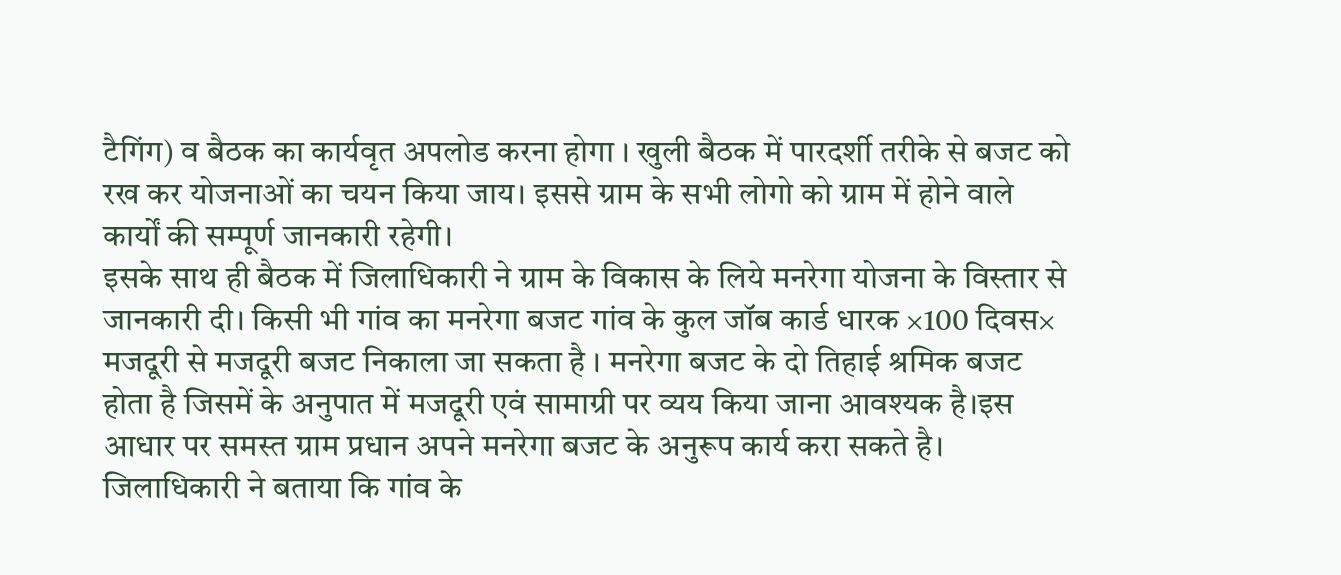टैगिंग) व बैठक का कार्यवृत अपलोड करना होगा । खुली बैठक में पारदर्शी तरीके से बजट को रख कर योजनाओं का चयन किया जाय। इससे ग्राम के सभी लोगो को ग्राम में होने वाले कार्यों की सम्पूर्ण जानकारी रहेगी।
इसके साथ ही बैठक में जिलाधिकारी ने ग्राम के विकास के लिये मनरेगा योजना के विस्तार से जानकारी दी। किसी भी गांव का मनरेगा बजट गांव के कुल जॉब कार्ड धारक ×100 दिवस× मजदूरी से मजदूरी बजट निकाला जा सकता है । मनरेगा बजट के दो तिहाई श्रमिक बजट होता है जिसमें के अनुपात में मजदूरी एवं सामाग्री पर व्यय किया जाना आवश्यक है।इस आधार पर समस्त ग्राम प्रधान अपने मनरेगा बजट के अनुरूप कार्य करा सकते है। जिलाधिकारी ने बताया कि गांव के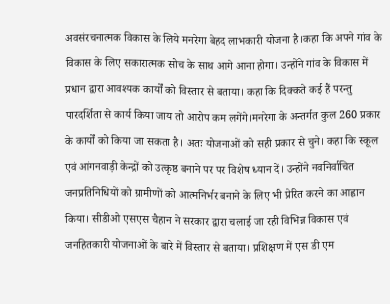अवसंरचनात्मक विकास के लिये मनरेगा बेहद लाभकारी योजना है।कहा कि अपने गांव के विकास के लिए सकारात्मक सोच के साथ आगे आना होगा। उन्होंने गांव के विकास में प्रधान द्वारा आवश्यक कार्यों को विस्तार से बताया। कहा कि दिक्कते कई हैं परन्तु पारदर्शिता से कार्य किया जाय तो आरोप कम लगेंगे।मनरेगा के अन्तर्गत कुल 260 प्रकार के कार्यों को किया जा सकता है। अतः योजनाओं को सही प्रकार से चुने। कहा कि स्कूल एवं आंगनवाड़ी केन्द्रों को उत्कृष्ठ बनाने पर पर विशेष ध्यान दें। उन्होंने नवनिर्वाचित जनप्रतिनिधियों को ग्रामीणों को आत्मनिर्भर बनाने के लिए भी प्रेरित करने का आह्वान किया। सीडीओ एसएस चैहान ने सरकार द्वारा चलाई जा रही विभिन्न विकास एवं जनहितकारी योजनाओं के बारे में विस्तार से बताया। प्रशिक्षण में एस डी एम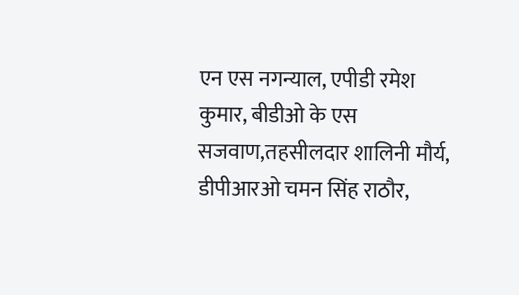एन एस नगन्याल, एपीडी रमेश कुमार, बीडीओ के एस सजवाण,तहसीलदार शालिनी मौर्य, डीपीआरओ चमन सिंह राठौर,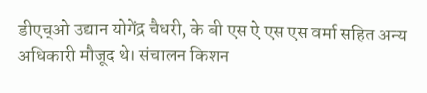डीएच्ओ उद्यान योगेंद्र चैधरी, के बी एस ऐ एस एस वर्मा सहित अन्य अधिकारी मौजूद थे। संचालन किशन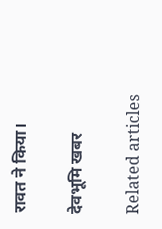रावत ने किया।

देवभूमि खबर

Related articles